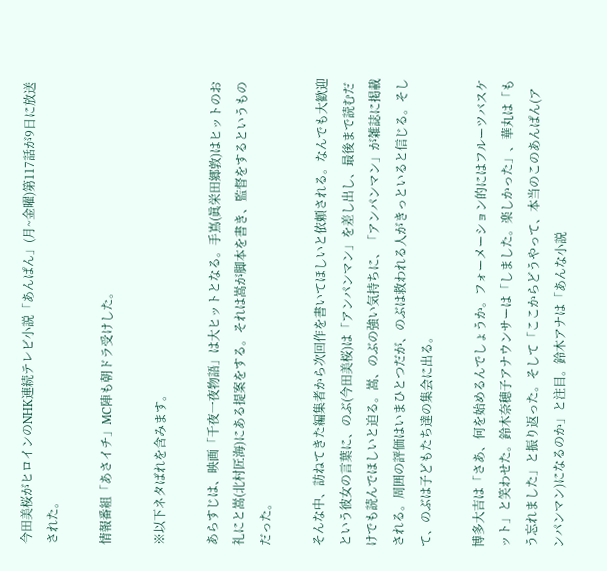今田美桜がヒロインのNHK連続テレビ小説「あんぱん」(月~金曜)第117話が9日に放送された。

情報番組「あさイチ」MC陣も朝ドラ受けした。

※以下ネタばれを含みます。

あらすじは、映画「千夜一夜物語」は大ヒットとなる。手嶌(眞栄田郷敦)はヒットのお礼にと嵩(北村匠海)にある提案をする。それは嵩が脚本を書き、監督をするというものだった。

そんな中、訪ねてきた編集者から次回作を書いてほしいと依頼される。なんでも大歓迎という彼女の言葉に、のぶ(今田美桜)は「アンパンマン」を差し出し、最後まで読むだけでも読んでほしいと迫る。嵩、のぶの強い気持ちに、「アンパンマン」が雑誌に掲載される。周囲の評価はいまひとつだが、のぶは救われる人がきっといると信じる。そして、のぶは子どもたち達の集会に出る。

博多大吉は「さあ、何を始めるんでしょうか。フォーメーション的にはフルーツバスケット」と笑わせた。鈴木奈穂子アナウンサーは「しました。楽しかった」、華丸は「もう忘れました」と振り返った。そして「ここからどうやって、本当のこのあんぱん(アンパンマン)になるのか」と注目。鈴木アナは「あんな小説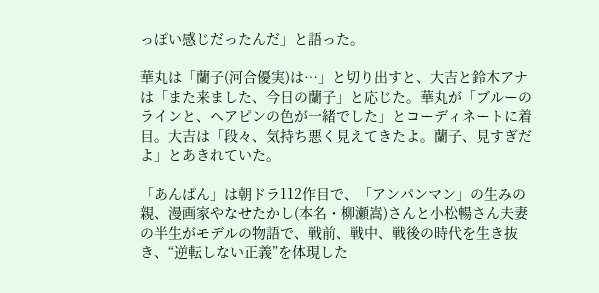っぽい感じだったんだ」と語った。

華丸は「蘭子(河合優実)は…」と切り出すと、大吉と鈴木アナは「また来ました、今日の蘭子」と応じた。華丸が「ブルーのラインと、ヘアピンの色が一緒でした」とコーディネートに着目。大吉は「段々、気持ち悪く見えてきたよ。蘭子、見すぎだよ」とあきれていた。

「あんぱん」は朝ドラ112作目で、「アンパンマン」の生みの親、漫画家やなせたかし(本名・柳瀬嵩)さんと小松暢さん夫妻の半生がモデルの物語で、戦前、戦中、戦後の時代を生き抜き、“逆転しない正義”を体現した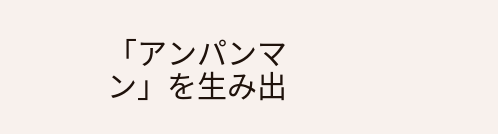「アンパンマン」を生み出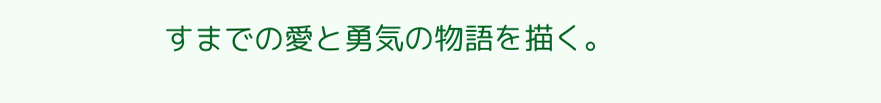すまでの愛と勇気の物語を描く。